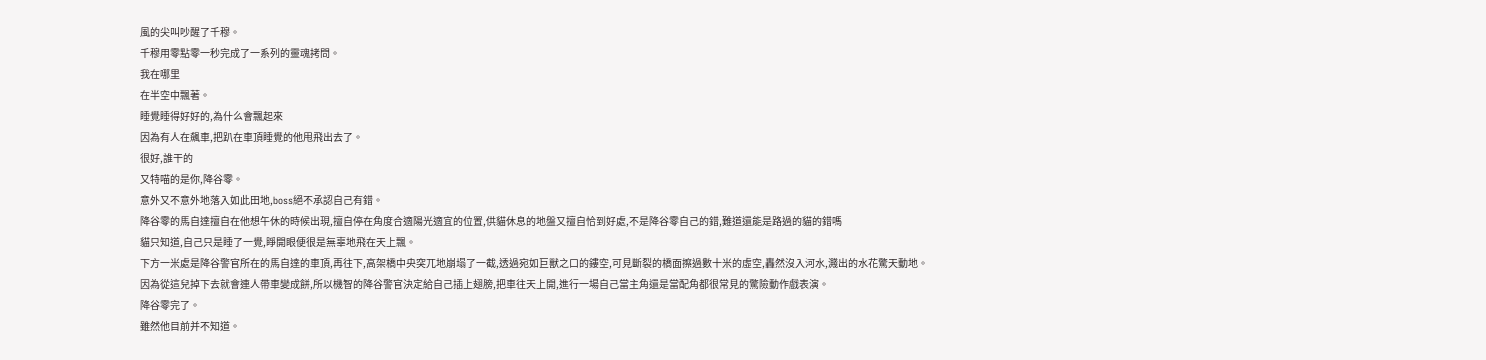風的尖叫吵醒了千穆。
千穆用零點零一秒完成了一系列的靈魂拷問。
我在哪里
在半空中飄著。
睡覺睡得好好的,為什么會飄起來
因為有人在飆車,把趴在車頂睡覺的他甩飛出去了。
很好,誰干的
又特喵的是你,降谷零。
意外又不意外地落入如此田地,boss絕不承認自己有錯。
降谷零的馬自達擅自在他想午休的時候出現,擅自停在角度合適陽光適宜的位置,供貓休息的地盤又擅自恰到好處,不是降谷零自己的錯,難道還能是路過的貓的錯嗎
貓只知道,自己只是睡了一覺,睜開眼便很是無辜地飛在天上飄。
下方一米處是降谷警官所在的馬自達的車頂,再往下,高架橋中央突兀地崩塌了一截,透過宛如巨獸之口的鏤空,可見斷裂的橋面擦過數十米的虛空,轟然沒入河水,濺出的水花驚天動地。
因為從這兒掉下去就會連人帶車變成餅,所以機智的降谷警官決定給自己插上翅膀,把車往天上開,進行一場自己當主角還是當配角都很常見的驚險動作戲表演。
降谷零完了。
雖然他目前并不知道。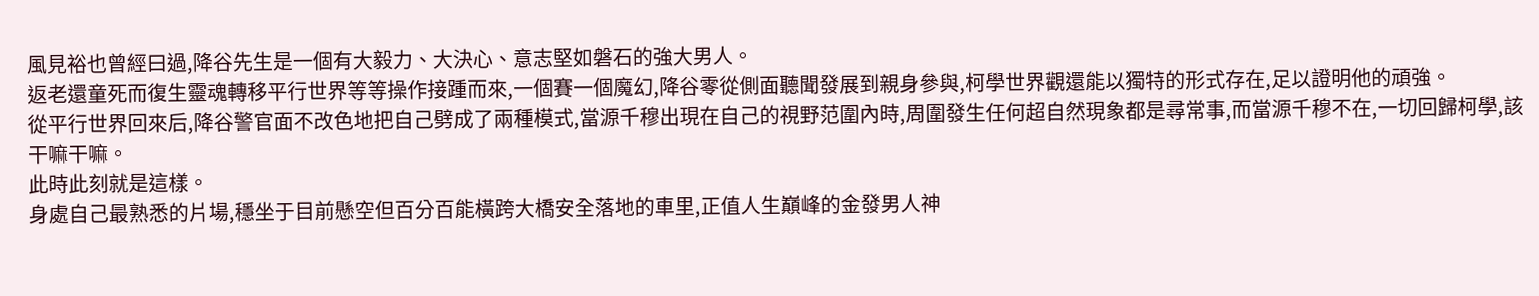風見裕也曾經曰過,降谷先生是一個有大毅力、大決心、意志堅如磐石的強大男人。
返老還童死而復生靈魂轉移平行世界等等操作接踵而來,一個賽一個魔幻,降谷零從側面聽聞發展到親身參與,柯學世界觀還能以獨特的形式存在,足以證明他的頑強。
從平行世界回來后,降谷警官面不改色地把自己劈成了兩種模式,當源千穆出現在自己的視野范圍內時,周圍發生任何超自然現象都是尋常事,而當源千穆不在,一切回歸柯學,該干嘛干嘛。
此時此刻就是這樣。
身處自己最熟悉的片場,穩坐于目前懸空但百分百能橫跨大橋安全落地的車里,正值人生巔峰的金發男人神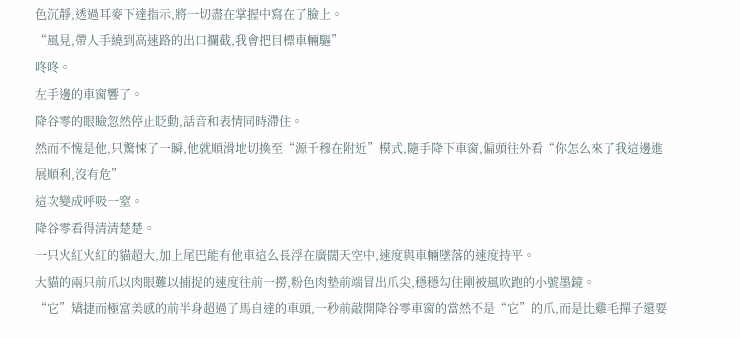色沉靜,透過耳麥下達指示,將一切盡在掌握中寫在了臉上。
“風見,帶人手繞到高速路的出口攔截,我會把目標車輛驅”
咚咚。
左手邊的車窗響了。
降谷零的眼瞼忽然停止眨動,話音和表情同時滯住。
然而不愧是他,只驚悚了一瞬,他就順滑地切換至“源千穆在附近”模式,隨手降下車窗,偏頭往外看“你怎么來了我這邊進展順利,沒有危”
這次變成呼吸一窒。
降谷零看得清清楚楚。
一只火紅火紅的貓超大,加上尾巴能有他車這么長浮在廣闊天空中,速度與車輛墜落的速度持平。
大貓的兩只前爪以肉眼難以捕捉的速度往前一撈,粉色肉墊前端冒出爪尖,穩穩勾住剛被風吹跑的小號墨鏡。
“它”矯捷而極富美感的前半身超過了馬自達的車頭,一秒前敲開降谷零車窗的當然不是“它”的爪,而是比雞毛撣子還要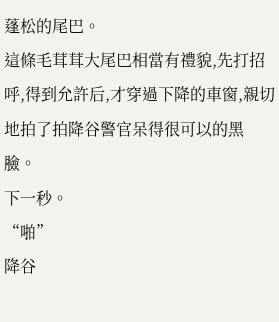蓬松的尾巴。
這條毛茸茸大尾巴相當有禮貌,先打招呼,得到允許后,才穿過下降的車窗,親切地拍了拍降谷警官呆得很可以的黑臉。
下一秒。
“啪”
降谷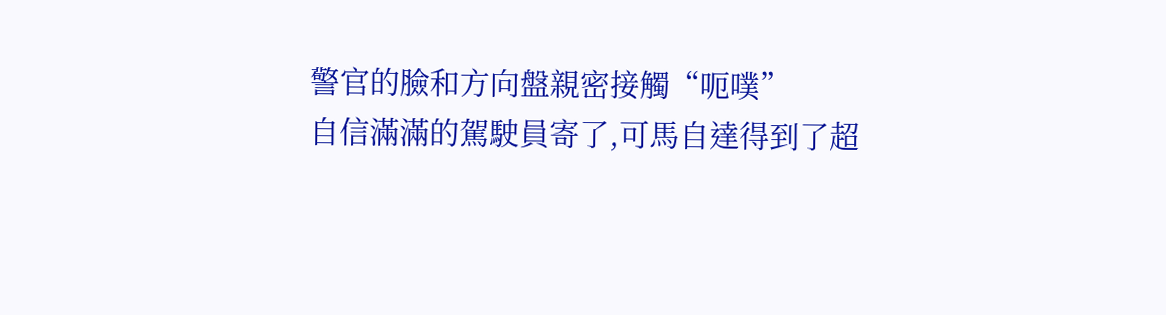警官的臉和方向盤親密接觸“呃噗”
自信滿滿的駕駛員寄了,可馬自達得到了超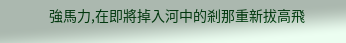強馬力,在即將掉入河中的剎那重新拔高飛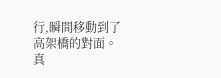行,瞬間移動到了高架橋的對面。
真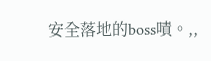安全落地的boss嘖。,,